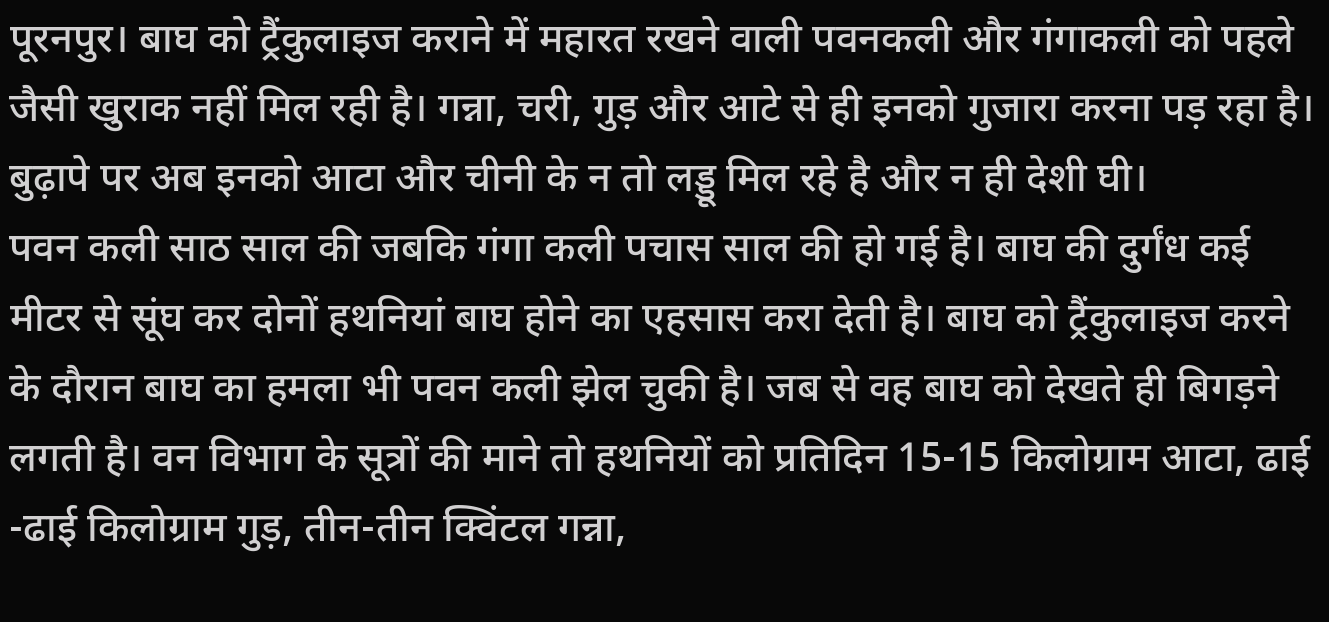पूरनपुर। बाघ को ट्रैंकुलाइज कराने में महारत रखने वाली पवनकली और गंगाकली को पहले जैसी खुराक नहीं मिल रही है। गन्ना, चरी, गुड़ और आटे से ही इनको गुजारा करना पड़ रहा है। बुढ़ापे पर अब इनको आटा और चीनी के न तो लड्डू मिल रहे है और न ही देशी घी।
पवन कली साठ साल की जबकि गंगा कली पचास साल की हो गई है। बाघ की दुर्गंध कई मीटर से सूंघ कर दोनों हथनियां बाघ होने का एहसास करा देती है। बाघ को ट्रैंकुलाइज करने के दौरान बाघ का हमला भी पवन कली झेल चुकी है। जब से वह बाघ को देखते ही बिगड़ने लगती है। वन विभाग के सूत्रों की माने तो हथनियों को प्रतिदिन 15-15 किलोग्राम आटा, ढाई -ढाई किलोग्राम गुड़, तीन-तीन क्विंटल गन्ना,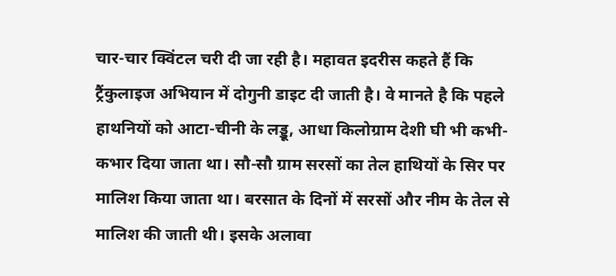चार-चार क्विंटल चरी दी जा रही है। महावत इदरीस कहते हैं कि ट्रैंकुलाइज अभियान में दोगुनी डाइट दी जाती है। वे मानते है कि पहले हाथनियों को आटा-चीनी के लड्डू, आधा किलोग्राम देशी घी भी कभी-कभार दिया जाता था। सौ-सौ ग्राम सरसों का तेल हाथियों के सिर पर मालिश किया जाता था। बरसात के दिनों में सरसों और नीम के तेल से मालिश की जाती थी। इसके अलावा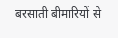बरसाती बीमारियों से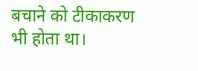बचाने को टीकाकरण भी होता था।